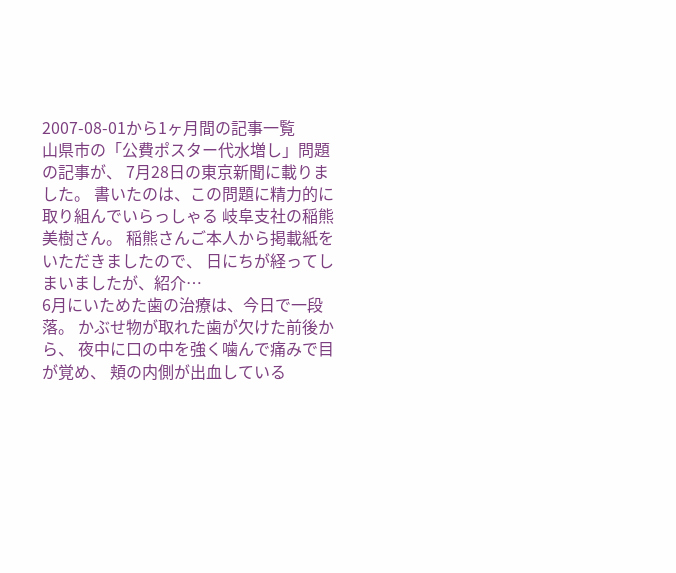2007-08-01から1ヶ月間の記事一覧
山県市の「公費ポスター代水増し」問題の記事が、 7月28日の東京新聞に載りました。 書いたのは、この問題に精力的に取り組んでいらっしゃる 岐阜支社の稲熊美樹さん。 稲熊さんご本人から掲載紙をいただきましたので、 日にちが経ってしまいましたが、紹介…
6月にいためた歯の治療は、今日で一段落。 かぶせ物が取れた歯が欠けた前後から、 夜中に口の中を強く噛んで痛みで目が覚め、 頬の内側が出血している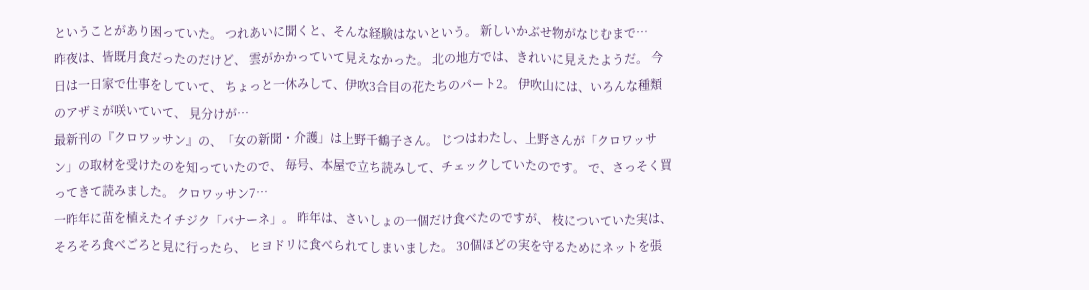ということがあり困っていた。 つれあいに聞くと、そんな経験はないという。 新しいかぶせ物がなじむまで…
昨夜は、皆既月食だったのだけど、 雲がかかっていて見えなかった。 北の地方では、きれいに見えたようだ。 今日は一日家で仕事をしていて、 ちょっと一休みして、伊吹3合目の花たちのパート2。 伊吹山には、いろんな種類のアザミが咲いていて、 見分けが…
最新刊の『クロワッサン』の、「女の新聞・介護」は上野千鶴子さん。 じつはわたし、上野さんが「クロワッサン」の取材を受けたのを知っていたので、 毎号、本屋で立ち読みして、チェックしていたのです。 で、さっそく買ってきて読みました。 クロワッサン7…
一昨年に苗を植えたイチジク「バナーネ」。 昨年は、さいしょの一個だけ食べたのですが、 枝についていた実は、そろそろ食べごろと見に行ったら、 ヒヨドリに食べられてしまいました。 30個ほどの実を守るためにネットを張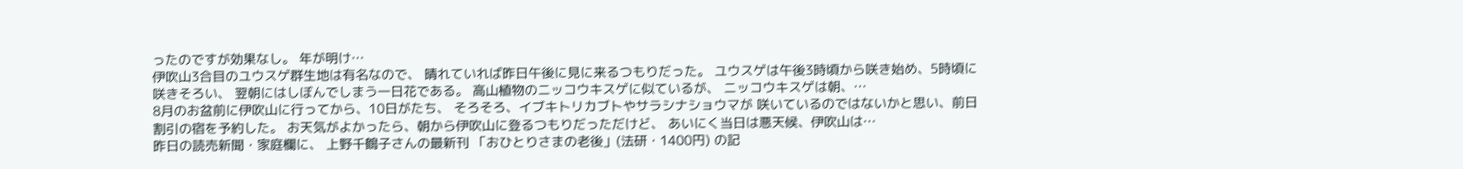ったのですが効果なし。 年が明け…
伊吹山3合目のユウスゲ群生地は有名なので、 晴れていれば昨日午後に見に来るつもりだった。 ユウスゲは午後3時頃から咲き始め、5時頃に咲きそろい、 翌朝にはしぼんでしまう一日花である。 高山植物のニッコウキスゲに似ているが、 ニッコウキスゲは朝、…
8月のお盆前に伊吹山に行ってから、10日がたち、 そろそろ、イブキトリカブトやサラシナショウマが 咲いているのではないかと思い、前日割引の宿を予約した。 お天気がよかったら、朝から伊吹山に登るつもりだっただけど、 あいにく当日は悪天候、伊吹山は…
昨日の読売新聞・家庭欄に、 上野千鶴子さんの最新刊 「おひとりさまの老後」(法研・1400円) の記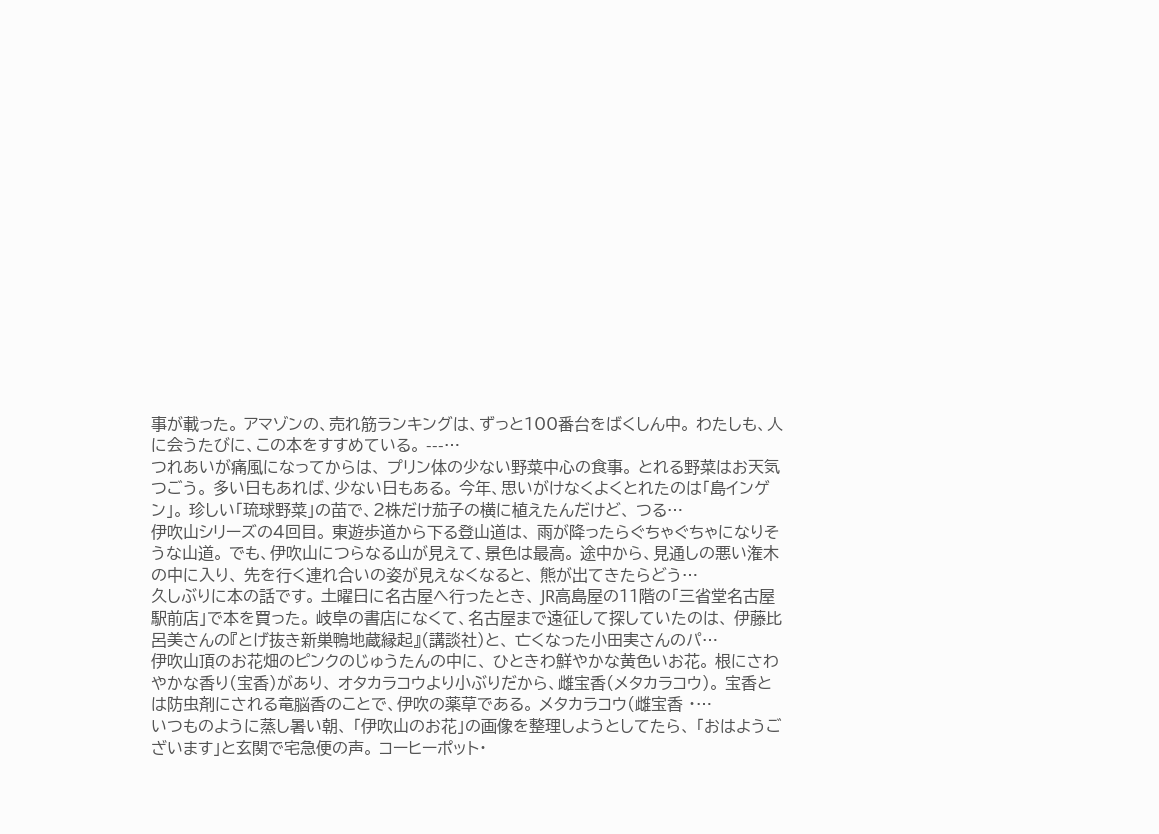事が載った。 アマゾンの、売れ筋ランキングは、ずっと100番台をばくしん中。 わたしも、人に会うたびに、この本をすすめている。 ---…
つれあいが痛風になってからは、 プリン体の少ない野菜中心の食事。 とれる野菜はお天気つごう。 多い日もあれば、少ない日もある。 今年、思いがけなくよくとれたのは「島インゲン」。 珍しい「琉球野菜」の苗で、2株だけ茄子の横に植えたんだけど、 つる…
伊吹山シリーズの4回目。 東遊歩道から下る登山道は、 雨が降ったらぐちゃぐちゃになりそうな山道。 でも、伊吹山につらなる山が見えて、景色は最高。 途中から、見通しの悪い潅木の中に入り、 先を行く連れ合いの姿が見えなくなると、 熊が出てきたらどう…
久しぶりに本の話です。 土曜日に名古屋へ行ったとき、 JR高島屋の11階の「三省堂名古屋駅前店」で本を買った。 岐阜の書店になくて、名古屋まで遠征して探していたのは、 伊藤比呂美さんの『とげ抜き新巣鴨地蔵縁起』(講談社)と、 亡くなった小田実さんのパ…
伊吹山頂のお花畑のピンクのじゅうたんの中に、 ひときわ鮮やかな黄色いお花。 根にさわやかな香り(宝香)があり、 オタカラコウより小ぶりだから、雌宝香(メタカラコウ)。 宝香とは防虫剤にされる竜脳香のことで、伊吹の薬草である。 メタカラコウ(雌宝香 ・…
いつものように蒸し暑い朝、 「伊吹山のお花」の画像を整理しようとしてたら、 「おはようございます」と玄関で宅急便の声。 コーヒーポット・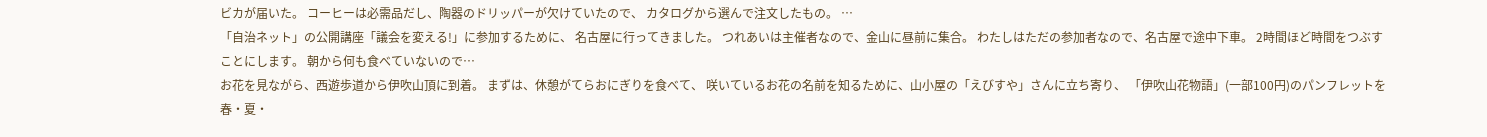ビカが届いた。 コーヒーは必需品だし、陶器のドリッパーが欠けていたので、 カタログから選んで注文したもの。 …
「自治ネット」の公開講座「議会を変える!」に参加するために、 名古屋に行ってきました。 つれあいは主催者なので、金山に昼前に集合。 わたしはただの参加者なので、名古屋で途中下車。 2時間ほど時間をつぶすことにします。 朝から何も食べていないので…
お花を見ながら、西遊歩道から伊吹山頂に到着。 まずは、休憩がてらおにぎりを食べて、 咲いているお花の名前を知るために、山小屋の「えびすや」さんに立ち寄り、 「伊吹山花物語」(一部100円)のパンフレットを 春・夏・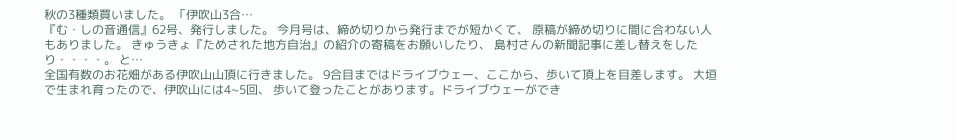秋の3種類買いました。 「伊吹山3合…
『む・しの音通信』62号、発行しました。 今月号は、締め切りから発行までが短かくて、 原稿が締め切りに間に合わない人もありました。 きゅうきょ『ためされた地方自治』の紹介の寄稿をお願いしたり、 島村さんの新聞記事に差し替えをしたり・・・・。 と…
全国有数のお花畑がある伊吹山山頂に行きました。 9合目まではドライブウェー、ここから、歩いて頂上を目差します。 大垣で生まれ育ったので、伊吹山には4~5回、 歩いて登ったことがあります。ドライブウェーができ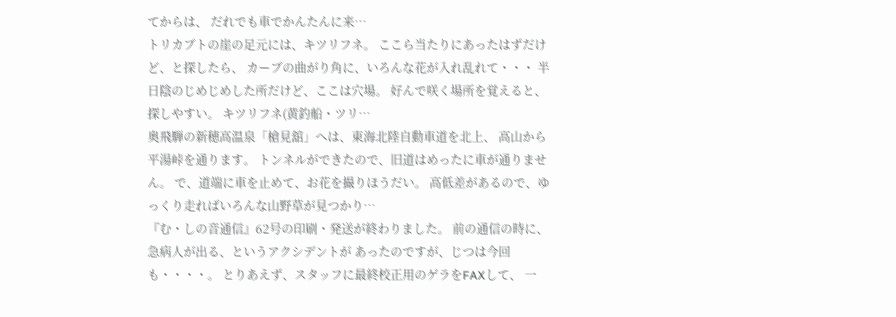てからは、 だれでも車でかんたんに来…
トリカブトの崖の足元には、キツリフネ。 ここら当たりにあったはずだけど、と探したら、 カーブの曲がり角に、いろんな花が入れ乱れて・・・ 半日陰のじめじめした所だけど、ここは穴場。 好んで咲く場所を覚えると、探しやすい。 キツリフネ(黄釣船・ツリ…
奥飛騨の新穂高温泉「槍見舘」へは、東海北陸自動車道を北上、 高山から平湯峠を通ります。 トンネルができたので、旧道はめったに車が通りません。 で、道端に車を止めて、お花を撮りほうだい。 高低差があるので、ゆっくり走ればいろんな山野草が見つかり…
『む・しの音通信』62号の印刷・発送が終わりました。 前の通信の時に、急病人が出る、というアクシデントが あったのですが、じつは今回も・・・・。 とりあえず、スタッフに最終校正用のゲラをFAXして、 一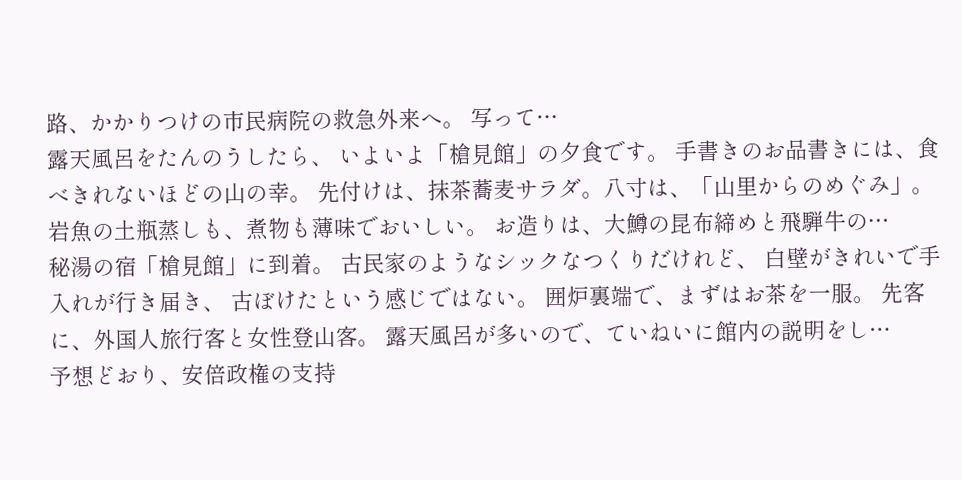路、かかりつけの市民病院の救急外来へ。 写って…
露天風呂をたんのうしたら、 いよいよ「槍見館」の夕食です。 手書きのお品書きには、食べきれないほどの山の幸。 先付けは、抹茶蕎麦サラダ。八寸は、「山里からのめぐみ」。 岩魚の土瓶蒸しも、煮物も薄味でおいしい。 お造りは、大鱒の昆布締めと飛騨牛の…
秘湯の宿「槍見館」に到着。 古民家のようなシックなつくりだけれど、 白壁がきれいで手入れが行き届き、 古ぼけたという感じではない。 囲炉裏端で、まずはお茶を一服。 先客に、外国人旅行客と女性登山客。 露天風呂が多いので、ていねいに館内の説明をし…
予想どおり、安倍政権の支持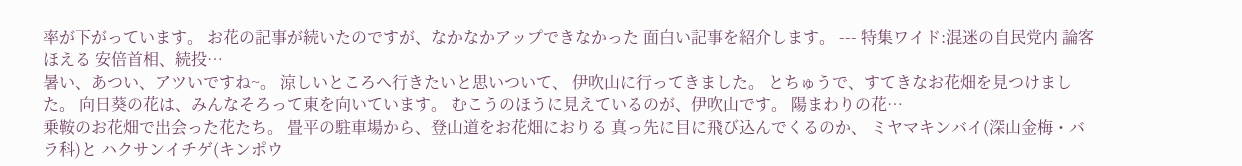率が下がっています。 お花の記事が続いたのですが、なかなかアップできなかった 面白い記事を紹介します。 --- 特集ワイド:混迷の自民党内 論客ほえる 安倍首相、続投…
暑い、あつい、アツいですね~。 涼しいところへ行きたいと思いついて、 伊吹山に行ってきました。 とちゅうで、すてきなお花畑を見つけました。 向日葵の花は、みんなそろって東を向いています。 むこうのほうに見えているのが、伊吹山です。 陽まわりの花…
乗鞍のお花畑で出会った花たち。 畳平の駐車場から、登山道をお花畑におりる 真っ先に目に飛び込んでくるのか、 ミヤマキンバイ(深山金梅・バラ科)と ハクサンイチゲ(キンポウ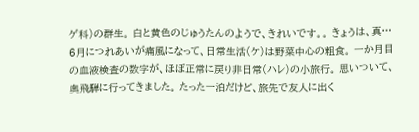ゲ科)の群生。 白と黄色のじゅうたんのようで、きれいです。。 きょうは、真…
6月につれあいが痛風になって、日常生活(ケ)は野菜中心の粗食。 一か月目の血液検査の数字が、ほぼ正常に戻り非日常(ハレ)の小旅行。 思いついて、奥飛騨に行ってきました。 たった一泊だけど、旅先で友人に出く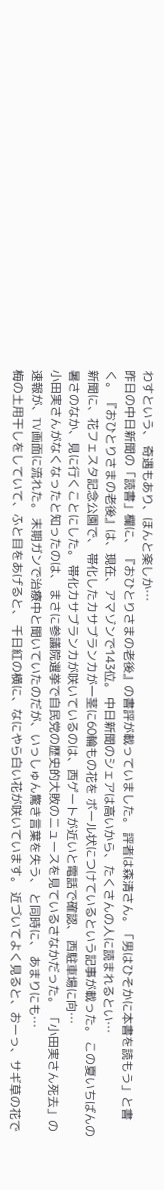わすという、 奇遇もあり、ほんと楽しか…
昨日の中日新聞の「読書」欄に、 『おひとりさまの老後』の書評が載っていました。 評者は森清さん。「男はひそかに本書を読もう」と書く。 『おひとりさまの老後』は、現在、アマゾンで143位。 中日新聞のシェアは高いから、たくさんの人に読まれるとい…
新聞に、花フェスタ記念公園で、 帯化したカサブランカが一茎に60輪もの花を ボール状につけているという記事が載った。 この夏いちばんの暑さのなか、見に行くことにした。 帯化カサブランカが咲いているのは、西ゲートが近いと電話で確認、 西駐車場に向…
小田実さんがなくなったと知ったのは、 まさに参議院選挙で自民党の歴史的大敗のニュースを見ているさなかだった。 「小田実さん死去」の速報が、TV画面に流れた。 末期ガンで治療中と聞いていたのだが、いっしゅん驚き言葉を失う、 と同時に、 あまりにも…
梅の土用干しをしていて、ふと目をあげると、 千日紅の横に、なにやら白い花が咲いています。 近づいてよく見ると、おーっ、サギ草の花で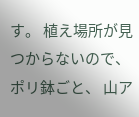す。 植え場所が見つからないので、ポリ鉢ごと、 山ア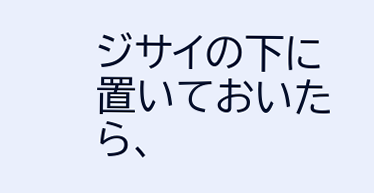ジサイの下に置いておいたら、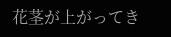花茎が上がってき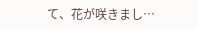て、花が咲きまし…